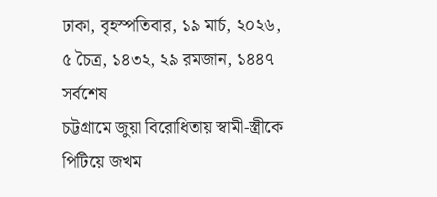ঢাকা, বৃহস্পতিবার, ১৯ মার্চ, ২০২৬, ৫ চৈত্র, ১৪৩২, ২৯ রমজান, ১৪৪৭
সর্বশেষ
চট্টগ্রামে জুয়া বিরোধিতায় স্বামী-স্ত্রীকে পিটিয়ে জখম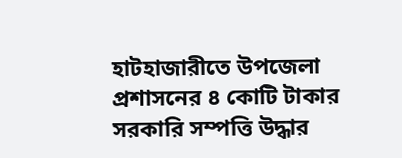হাটহাজারীতে উপজেলা প্রশাসনের ৪ কোটি টাকার সরকারি সম্পত্তি উদ্ধার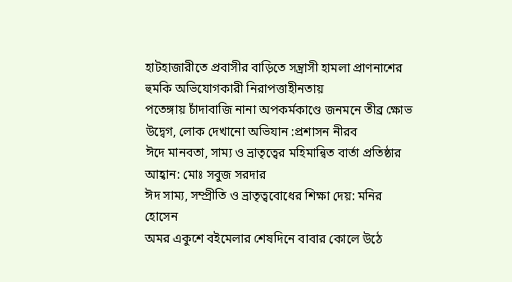হাটহাজারীতে প্রবাসীর বাড়িতে সন্ত্রাসী হামলা প্রাণনাশের হুমকি অভিযোগকারী নিরাপত্তাহীনতায়
পতেঙ্গায় চাঁদাবাজি নানা অপকর্মকাণ্ডে জনমনে তীব্র ক্ষোভ উদ্বেগ, লোক দেখানো অভিযান :প্রশাসন নীরব
ঈদে মানবতা, সাম্য ও ভ্রাতৃত্বের মহিমান্বিত বার্তা প্রতিষ্ঠার আহ্বান: মোঃ সবুজ সরদার
ঈদ সাম্য, সম্প্রীতি ও ভ্রাতৃত্ববোধের শিক্ষা দেয়: মনির হোসেন
অমর একুশে বইমেলার শেষদিনে বাবার কোলে উঠে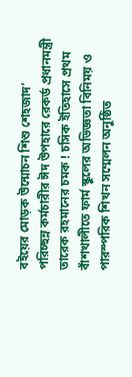বইয়ের মোড়ক উন্মোচন শিশু শেহজাদ’
পরিচ্ছন্ন কর্মচারীর ঈদ উপহারে রেকর্ড প্রধানমন্ত্রী তারেক রহমানের চমক ! চসিক ইতিহাসে প্রথম
বাঁশখালীতে ফার্ম স্কুলের অভিজ্ঞতা বিনিময় ও পারস্পরিক শিখন সম্মেলন অনুষ্ঠিত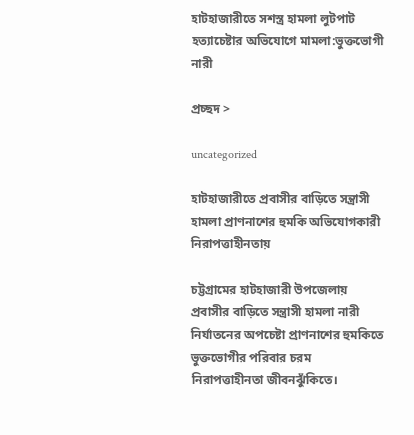হাটহাজারীতে সশস্ত্র হামলা লুটপাট হত্যাচেষ্টার অভিযোগে মামলা:ভুক্তভোগী নারী

প্রচ্ছদ >

uncategorized

হাটহাজারীতে প্রবাসীর বাড়িতে সন্ত্রাসী হামলা প্রাণনাশের হুমকি অভিযোগকারী নিরাপত্তাহীনতায়

চট্টগ্রামের হাটহাজারী উপজেলায় প্রবাসীর বাড়িতে সন্ত্রাসী হামলা নারী নির্যাতনের অপচেষ্টা প্রাণনাশের হুমকিতে ভুক্তভোগীর পরিবার চরম নিরাপত্তাহীনতা জীবনঝুঁকিতে।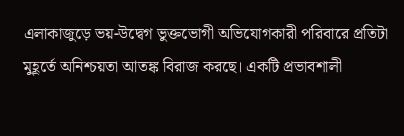এলাকাজুড়ে ভয়-উদ্বেগ ভুক্তভোগী অভিযোগকারী পরিবারে প্রতিটা মুহূর্তে অনিশ্চয়তা আতঙ্ক বিরাজ করছে। একটি প্রভাবশালী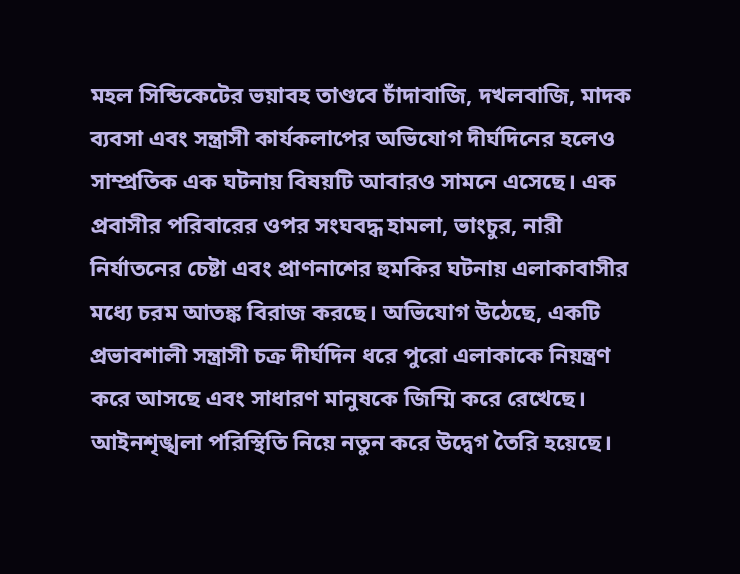মহল সিন্ডিকেটের ভয়াবহ তাণ্ডবে চাঁদাবাজি, দখলবাজি, মাদক ব্যবসা এবং সন্ত্রাসী কার্যকলাপের অভিযোগ দীর্ঘদিনের হলেও সাম্প্রতিক এক ঘটনায় বিষয়টি আবারও সামনে এসেছে। এক প্রবাসীর পরিবারের ওপর সংঘবদ্ধ হামলা, ভাংচুর, নারী নির্যাতনের চেষ্টা এবং প্রাণনাশের হুমকির ঘটনায় এলাকাবাসীর মধ্যে চরম আতঙ্ক বিরাজ করছে। অভিযোগ উঠেছে, একটি প্রভাবশালী সন্ত্রাসী চক্র দীর্ঘদিন ধরে পুরো এলাকাকে নিয়ন্ত্রণ করে আসছে এবং সাধারণ মানুষকে জিম্মি করে রেখেছে। আইনশৃঙ্খলা পরিস্থিতি নিয়ে নতুন করে উদ্বেগ তৈরি হয়েছে।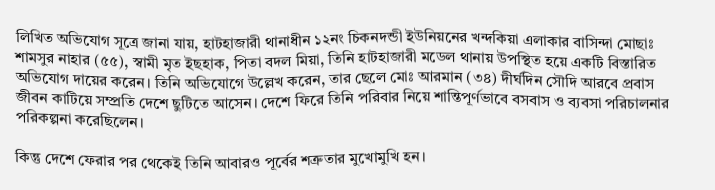লিখিত অভিযোগ সূত্রে জানা যায়, হাটহাজারী থানাধীন ১২নং চিকনদন্ডী ইউনিয়নের খন্দকিয়া এলাকার বাসিন্দা মোছাঃ শামসুর নাহার (৫৫), স্বামী মৃত ইছহাক, পিতা বদল মিয়া, তিনি হাটহাজারী মডেল থানায় উপস্থিত হয়ে একটি বিস্তারিত অভিযোগ দায়ের করেন। তিনি অভিযোগে উল্লেখ করেন, তার ছেলে মোঃ আরমান (৩৪) দীর্ঘদিন সৌদি আরবে প্রবাস জীবন কাটিয়ে সম্প্রতি দেশে ছুটিতে আসেন। দেশে ফিরে তিনি পরিবার নিয়ে শান্তিপূর্ণভাবে বসবাস ও ব্যবসা পরিচালনার পরিকল্পনা করেছিলেন।

কিন্তু দেশে ফেরার পর থেকেই তিনি আবারও পূর্বের শত্রুতার মুখোমুখি হন।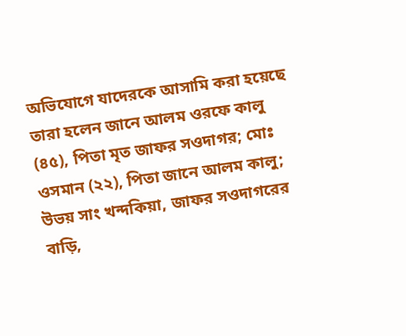অভিযোগে যাদেরকে আসামি করা হয়েছে তারা হলেন জানে আলম ওরফে কালু (৪৫), পিতা মৃত জাফর সওদাগর; মোঃ ওসমান (২২), পিতা জানে আলম কালু; উভয় সাং খন্দকিয়া, জাফর সওদাগরের বাড়ি,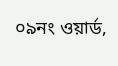০৯নং ওয়ার্ড,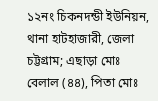১২নং চিকনদন্ডী ইউনিয়ন, থানা হাটহাজারী, জেলা চট্টগ্রাম; এছাড়া মোঃ বেলাল (৪৪), পিতা মোঃ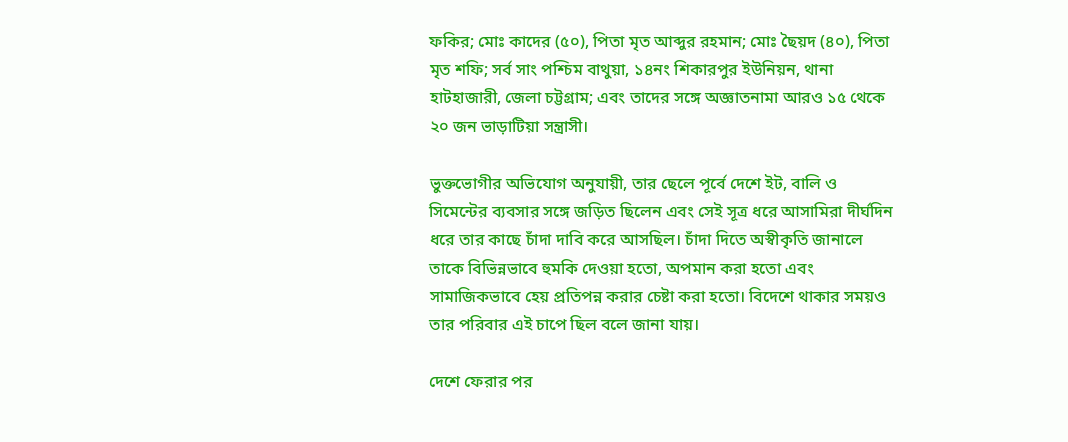ফকির; মোঃ কাদের (৫০), পিতা মৃত আব্দুর রহমান; মোঃ ছৈয়দ (৪০), পিতা মৃত শফি; সর্ব সাং পশ্চিম বাথুয়া, ১৪নং শিকারপুর ইউনিয়ন, থানা হাটহাজারী, জেলা চট্টগ্রাম; এবং তাদের সঙ্গে অজ্ঞাতনামা আরও ১৫ থেকে ২০ জন ভাড়াটিয়া সন্ত্রাসী।

ভুক্তভোগীর অভিযোগ অনুযায়ী, তার ছেলে পূর্বে দেশে ইট, বালি ও সিমেন্টের ব্যবসার সঙ্গে জড়িত ছিলেন এবং সেই সূত্র ধরে আসামিরা দীর্ঘদিন ধরে তার কাছে চাঁদা দাবি করে আসছিল। চাঁদা দিতে অস্বীকৃতি জানালে তাকে বিভিন্নভাবে হুমকি দেওয়া হতো, অপমান করা হতো এবং সামাজিকভাবে হেয় প্রতিপন্ন করার চেষ্টা করা হতো। বিদেশে থাকার সময়ও তার পরিবার এই চাপে ছিল বলে জানা যায়।

দেশে ফেরার পর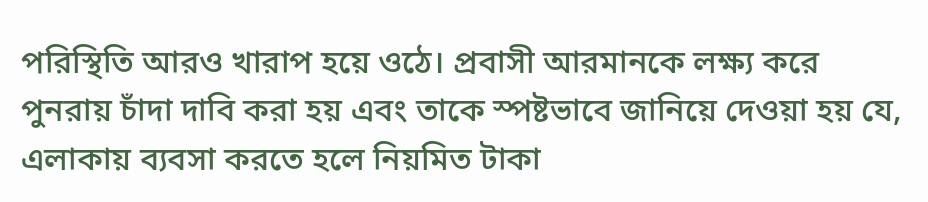পরিস্থিতি আরও খারাপ হয়ে ওঠে। প্রবাসী আরমানকে লক্ষ্য করে পুনরায় চাঁদা দাবি করা হয় এবং তাকে স্পষ্টভাবে জানিয়ে দেওয়া হয় যে, এলাকায় ব্যবসা করতে হলে নিয়মিত টাকা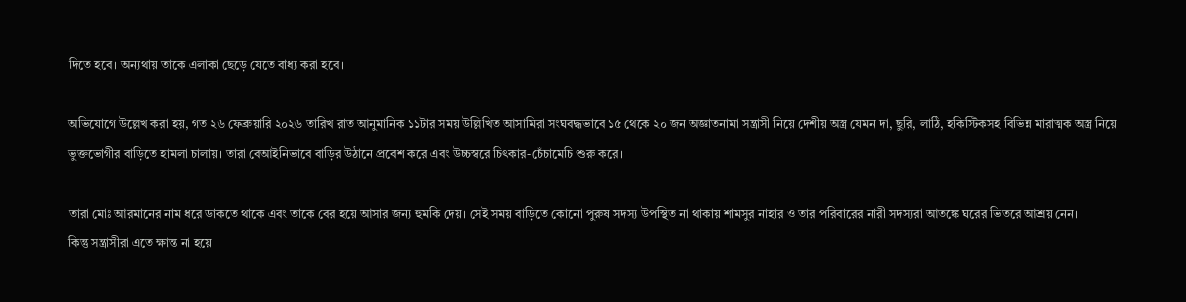দিতে হবে। অন্যথায় তাকে এলাকা ছেড়ে যেতে বাধ্য করা হবে।

অভিযোগে উল্লেখ করা হয়, গত ২৬ ফেব্রুয়ারি ২০২৬ তারিখ রাত আনুমানিক ১১টার সময় উল্লিখিত আসামিরা সংঘবদ্ধভাবে ১৫ থেকে ২০ জন অজ্ঞাতনামা সন্ত্রাসী নিয়ে দেশীয় অস্ত্র যেমন দা, ছুরি, লাঠি, হকিস্টিকসহ বিভিন্ন মারাত্মক অস্ত্র নিয়ে ভুক্তভোগীর বাড়িতে হামলা চালায়। তারা বেআইনিভাবে বাড়ির উঠানে প্রবেশ করে এবং উচ্চস্বরে চিৎকার-চেঁচামেচি শুরু করে।

তারা মোঃ আরমানের নাম ধরে ডাকতে থাকে এবং তাকে বের হয়ে আসার জন্য হুমকি দেয়। সেই সময় বাড়িতে কোনো পুরুষ সদস্য উপস্থিত না থাকায় শামসুর নাহার ও তার পরিবারের নারী সদস্যরা আতঙ্কে ঘরের ভিতরে আশ্রয় নেন।
কিন্তু সন্ত্রাসীরা এতে ক্ষান্ত না হয়ে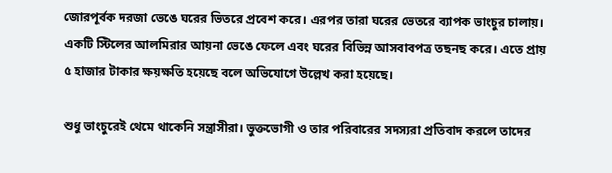জোরপূর্বক দরজা ভেঙে ঘরের ভিতরে প্রবেশ করে। এরপর তারা ঘরের ভেতরে ব্যাপক ভাংচুর চালায়। একটি স্টিলের আলমিরার আয়না ভেঙে ফেলে এবং ঘরের বিভিন্ন আসবাবপত্র তছনছ করে। এতে প্রায় ৫ হাজার টাকার ক্ষয়ক্ষতি হয়েছে বলে অভিযোগে উল্লেখ করা হয়েছে।

শুধু ভাংচুরেই থেমে থাকেনি সন্ত্রাসীরা। ভুক্তভোগী ও তার পরিবারের সদস্যরা প্রতিবাদ করলে তাদের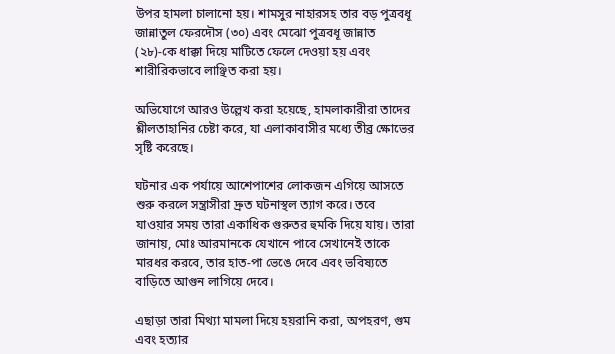উপর হামলা চালানো হয়। শামসুর নাহারসহ তার বড় পুত্রবধূ জান্নাতুল ফেরদৌস (৩০) এবং মেঝো পুত্রবধূ জান্নাত (২৮)-কে ধাক্কা দিয়ে মাটিতে ফেলে দেওয়া হয় এবং শারীরিকভাবে লাঞ্ছিত করা হয়।

অভিযোগে আরও উল্লেখ করা হয়েছে, হামলাকারীরা তাদের শ্লীলতাহানির চেষ্টা করে, যা এলাকাবাসীর মধ্যে তীব্র ক্ষোভের সৃষ্টি করেছে।

ঘটনার এক পর্যায়ে আশেপাশের লোকজন এগিয়ে আসতে শুরু করলে সন্ত্রাসীরা দ্রুত ঘটনাস্থল ত্যাগ করে। তবে যাওয়ার সময় তারা একাধিক গুরুতর হুমকি দিয়ে যায়। তারা জানায়, মোঃ আরমানকে যেখানে পাবে সেখানেই তাকে মারধর করবে, তার হাত-পা ভেঙে দেবে এবং ভবিষ্যতে বাড়িতে আগুন লাগিয়ে দেবে।

এছাড়া তারা মিথ্যা মামলা দিয়ে হয়রানি করা, অপহরণ, গুম এবং হত্যার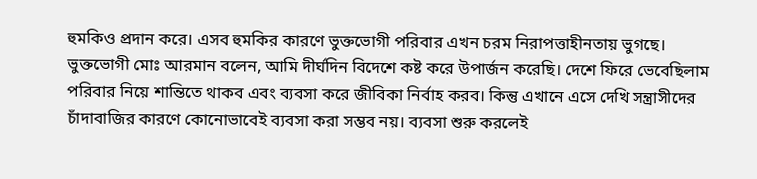হুমকিও প্রদান করে। এসব হুমকির কারণে ভুক্তভোগী পরিবার এখন চরম নিরাপত্তাহীনতায় ভুগছে।
ভুক্তভোগী মোঃ আরমান বলেন, আমি দীর্ঘদিন বিদেশে কষ্ট করে উপার্জন করেছি। দেশে ফিরে ভেবেছিলাম পরিবার নিয়ে শান্তিতে থাকব এবং ব্যবসা করে জীবিকা নির্বাহ করব। কিন্তু এখানে এসে দেখি সন্ত্রাসীদের চাঁদাবাজির কারণে কোনোভাবেই ব্যবসা করা সম্ভব নয়। ব্যবসা শুরু করলেই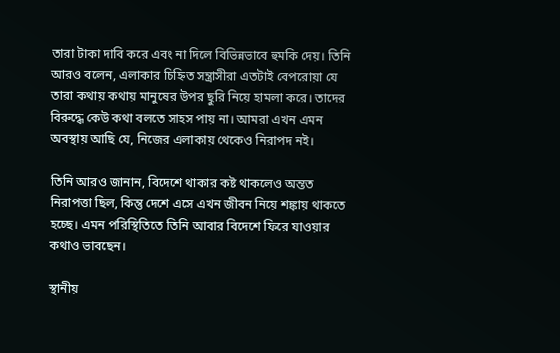তারা টাকা দাবি করে এবং না দিলে বিভিন্নভাবে হুমকি দেয়। তিনি আরও বলেন, এলাকার চিহ্নিত সন্ত্রাসীরা এতটাই বেপরোয়া যে তারা কথায় কথায় মানুষের উপর ছুরি নিয়ে হামলা করে। তাদের বিরুদ্ধে কেউ কথা বলতে সাহস পায় না। আমরা এখন এমন অবস্থায় আছি যে, নিজের এলাকায় থেকেও নিরাপদ নই।

তিনি আরও জানান, বিদেশে থাকার কষ্ট থাকলেও অন্তত নিরাপত্তা ছিল, কিন্তু দেশে এসে এখন জীবন নিয়ে শঙ্কায় থাকতে হচ্ছে। এমন পরিস্থিতিতে তিনি আবার বিদেশে ফিরে যাওয়ার কথাও ভাবছেন।

স্থানীয়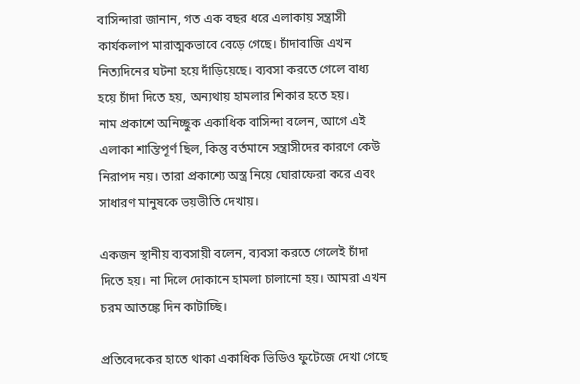বাসিন্দারা জানান, গত এক বছর ধরে এলাকায় সন্ত্রাসী কার্যকলাপ মারাত্মকভাবে বেড়ে গেছে। চাঁদাবাজি এখন নিত্যদিনের ঘটনা হয়ে দাঁড়িয়েছে। ব্যবসা করতে গেলে বাধ্য হয়ে চাঁদা দিতে হয়, অন্যথায় হামলার শিকার হতে হয়।
নাম প্রকাশে অনিচ্ছুক একাধিক বাসিন্দা বলেন, আগে এই এলাকা শান্তিপূর্ণ ছিল, কিন্তু বর্তমানে সন্ত্রাসীদের কারণে কেউ নিরাপদ নয়। তারা প্রকাশ্যে অস্ত্র নিয়ে ঘোরাফেরা করে এবং সাধারণ মানুষকে ভয়ভীতি দেখায়।

একজন স্থানীয় ব্যবসায়ী বলেন, ব্যবসা করতে গেলেই চাঁদা দিতে হয়। না দিলে দোকানে হামলা চালানো হয়। আমরা এখন চরম আতঙ্কে দিন কাটাচ্ছি।

প্রতিবেদকের হাতে থাকা একাধিক ভিডিও ফুটেজে দেখা গেছে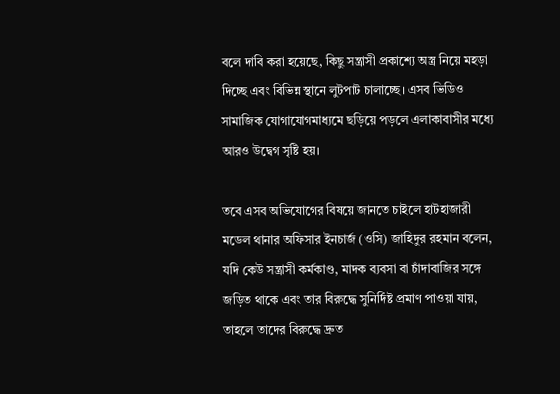বলে দাবি করা হয়েছে, কিছু সন্ত্রাসী প্রকাশ্যে অস্ত্র নিয়ে মহড়া দিচ্ছে এবং বিভিন্ন স্থানে লুটপাট চালাচ্ছে। এসব ভিডিও সামাজিক যোগাযোগমাধ্যমে ছড়িয়ে পড়লে এলাকাবাসীর মধ্যে আরও উদ্বেগ সৃষ্টি হয়।

তবে এসব অভিযোগের বিষয়ে জানতে চাইলে হাটহাজারী মডেল থানার অফিসার ইনচার্জ (ওসি) জাহিদুর রহমান বলেন, যদি কেউ সন্ত্রাসী কর্মকাণ্ড, মাদক ব্যবসা বা চাঁদাবাজির সঙ্গে জড়িত থাকে এবং তার বিরুদ্ধে সুনির্দিষ্ট প্রমাণ পাওয়া যায়, তাহলে তাদের বিরুদ্ধে দ্রুত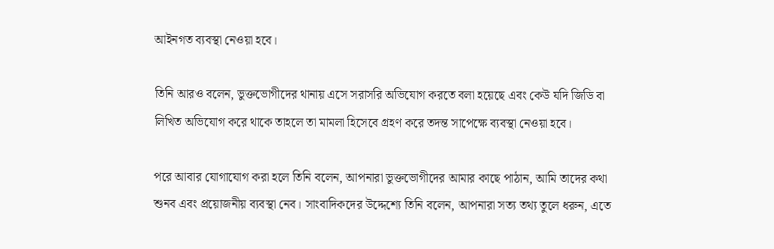আইনগত ব্যবস্থা নেওয়া হবে।

তিনি আরও বলেন, ভুক্তভোগীদের থানায় এসে সরাসরি অভিযোগ করতে বলা হয়েছে এবং কেউ যদি জিডি বা লিখিত অভিযোগ করে থাকে তাহলে তা মামলা হিসেবে গ্রহণ করে তদন্ত সাপেক্ষে ব্যবস্থা নেওয়া হবে।

পরে আবার যোগাযোগ করা হলে তিনি বলেন, আপনারা ভুক্তভোগীদের আমার কাছে পাঠান, আমি তাদের কথা শুনব এবং প্রয়োজনীয় ব্যবস্থা নেব। সাংবাদিকদের উদ্দেশ্যে তিনি বলেন, আপনারা সত্য তথ্য তুলে ধরুন, এতে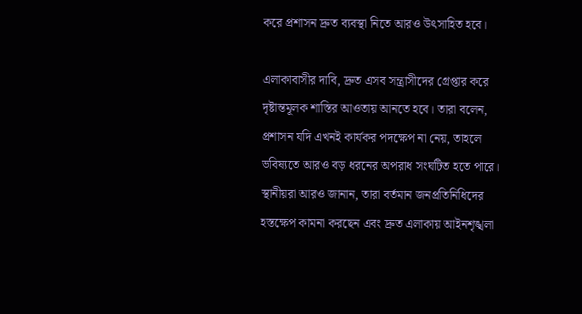করে প্রশাসন দ্রুত ব্যবস্থা নিতে আরও উৎসাহিত হবে।

এলাকাবাসীর দাবি, দ্রুত এসব সন্ত্রাসীদের গ্রেপ্তার করে দৃষ্টান্তমূলক শাস্তির আওতায় আনতে হবে। তারা বলেন, প্রশাসন যদি এখনই কার্যকর পদক্ষেপ না নেয়, তাহলে ভবিষ্যতে আরও বড় ধরনের অপরাধ সংঘটিত হতে পারে। স্থানীয়রা আরও জানান, তারা বর্তমান জনপ্রতিনিধিদের হস্তক্ষেপ কামনা করছেন এবং দ্রুত এলাকায় আইনশৃঙ্খলা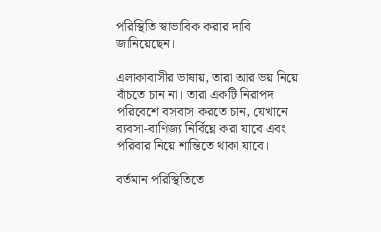পরিস্থিতি স্বাভাবিক করার দাবি জানিয়েছেন।

এলাকাবাসীর ভাষায়, তারা আর ভয় নিয়ে বাঁচতে চান না। তারা একটি নিরাপদ পরিবেশে বসবাস করতে চান, যেখানে ব্যবসা-বাণিজ্য নির্বিঘ্নে করা যাবে এবং পরিবার নিয়ে শান্তিতে থাকা যাবে।

বর্তমান পরিস্থিতিতে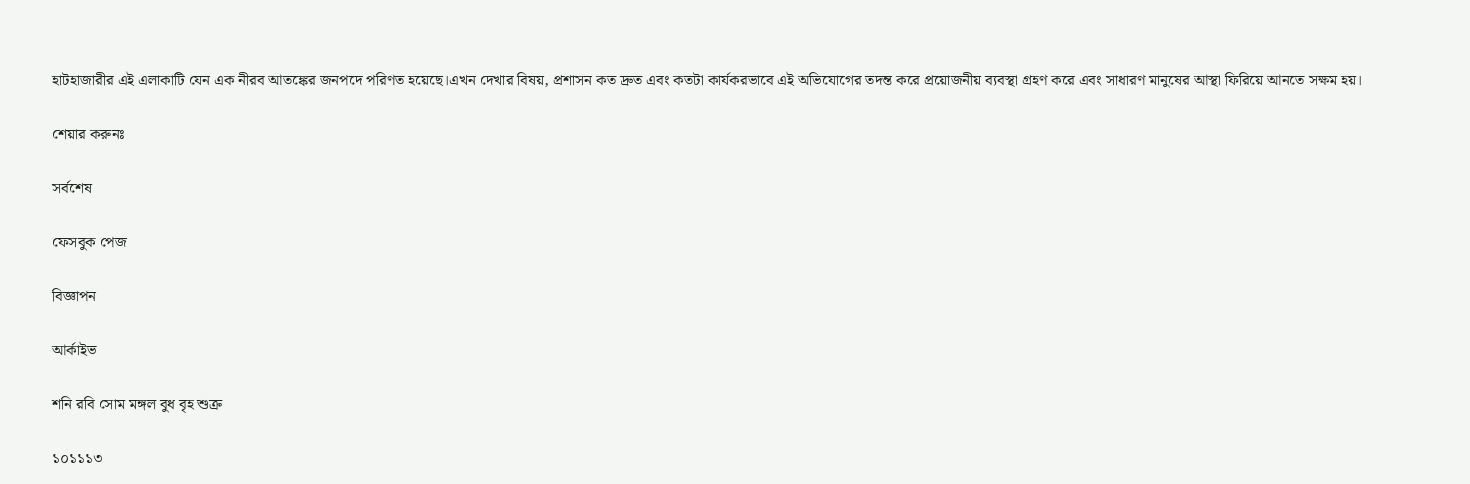হাটহাজারীর এই এলাকাটি যেন এক নীরব আতঙ্কের জনপদে পরিণত হয়েছে।এখন দেখার বিষয়, প্রশাসন কত দ্রুত এবং কতটা কার্যকরভাবে এই অভিযোগের তদন্ত করে প্রয়োজনীয় ব্যবস্থা গ্রহণ করে এবং সাধারণ মানুষের আস্থা ফিরিয়ে আনতে সক্ষম হয়।

শেয়ার করুনঃ

সর্বশেষ

ফেসবুক পেজ

বিজ্ঞাপন

আর্কাইভ

শনি রবি সোম মঙ্গল বুধ বৃহ শুক্র

১০১১১৩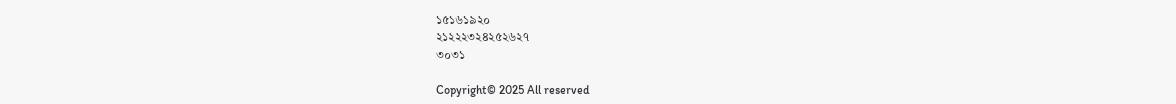১৫১৬১৯২০
২১২২২৩২৪২৫২৬২৭
৩০৩১

Copyright© 2025 All reserved